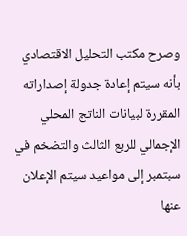وصرح مكتب التحليل الاقتصادي بأنه سيتم إعادة جدولة إصداراته المقررة لبيانات الناتج المحلي الإجمالي للربع الثالث والتضخم في سبتمبر إلى مواعيد سيتم الإعلان عنها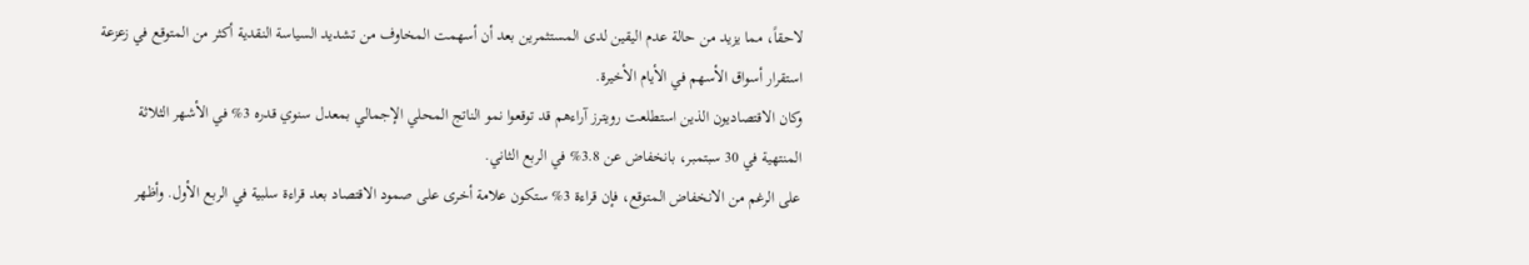لاحقاً، مما يزيد من حالة عدم اليقين لدى المستثمرين بعد أن أسهمت المخاوف من تشديد السياسة النقدية أكثر من المتوقع في زعزعة استقرار أسواق الأسهم في الأيام الأخيرة.
وكان الاقتصاديون الذين استطلعت رويترز آراءهم قد توقعوا نمو الناتج المحلي الإجمالي بمعدل سنوي قدره 3% في الأشهر الثلاثة المنتهية في 30 سبتمبر، بانخفاض عن 3.8% في الربع الثاني.
على الرغم من الانخفاض المتوقع، فإن قراءة 3% ستكون علامة أخرى على صمود الاقتصاد بعد قراءة سلبية في الربع الأول. وأظهر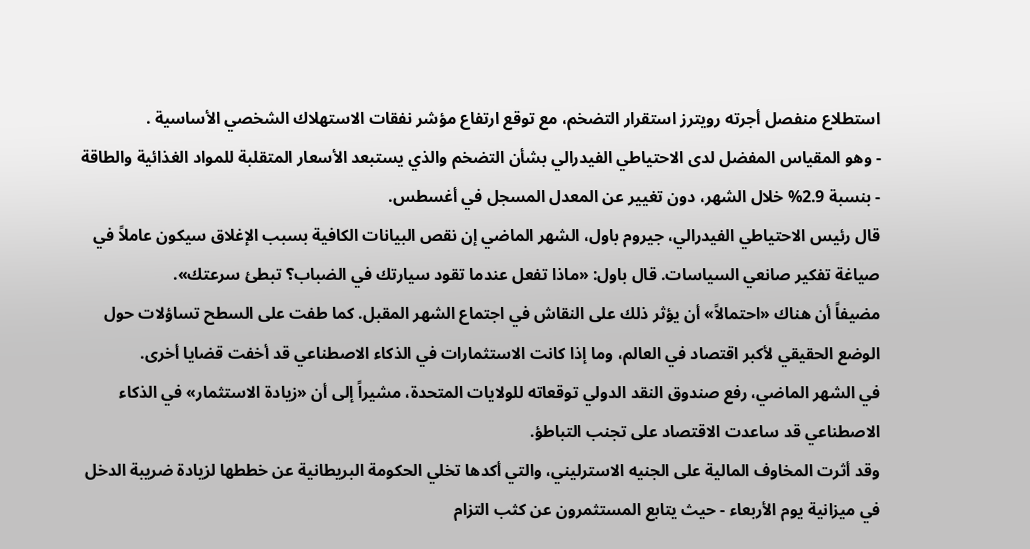استطلاع منفصل أجرته رويترز استقرار التضخم، مع توقع ارتفاع مؤشر نفقات الاستهلاك الشخصي الأساسية .
- وهو المقياس المفضل لدى الاحتياطي الفيدرالي بشأن التضخم والذي يستبعد الأسعار المتقلبة للمواد الغذائية والطاقة - بنسبة 2.9% خلال الشهر، دون تغيير عن المعدل المسجل في أغسطس.
قال رئيس الاحتياطي الفيدرالي، جيروم باول، الشهر الماضي إن نقص البيانات الكافية بسبب الإغلاق سيكون عاملاً في صياغة تفكير صانعي السياسات. قال باول: «ماذا تفعل عندما تقود سيارتك في الضباب؟ تبطئ سرعتك».
مضيفاً أن هناك «احتمالاً» أن يؤثر ذلك على النقاش في اجتماع الشهر المقبل. كما طفت على السطح تساؤلات حول الوضع الحقيقي لأكبر اقتصاد في العالم، وما إذا كانت الاستثمارات في الذكاء الاصطناعي قد أخفت قضايا أخرى.
في الشهر الماضي، رفع صندوق النقد الدولي توقعاته للولايات المتحدة، مشيراً إلى أن «زيادة الاستثمار» في الذكاء الاصطناعي قد ساعدت الاقتصاد على تجنب التباطؤ.
وقد أثرت المخاوف المالية على الجنيه الاسترليني، والتي أكدها تخلي الحكومة البريطانية عن خططها لزيادة ضريبة الدخل في ميزانية يوم الأربعاء - حيث يتابع المستثمرون عن كثب التزام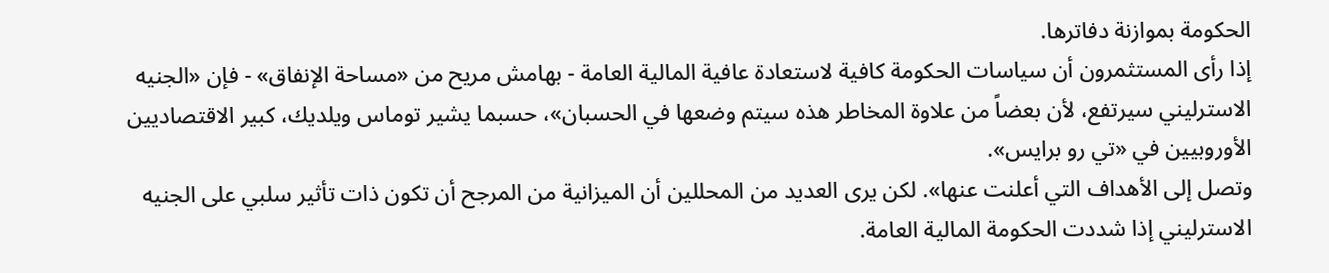الحكومة بموازنة دفاترها.
إذا رأى المستثمرون أن سياسات الحكومة كافية لاستعادة عافية المالية العامة - بهامش مريح من «مساحة الإنفاق» - فإن «الجنيه الاسترليني سيرتفع، لأن بعضاً من علاوة المخاطر هذه سيتم وضعها في الحسبان»، حسبما يشير توماس ويلديك، كبير الاقتصاديين الأوروبيين في «تي رو برايس».
وتصل إلى الأهداف التي أعلنت عنها». لكن يرى العديد من المحللين أن الميزانية من المرجح أن تكون ذات تأثير سلبي على الجنيه الاسترليني إذا شددت الحكومة المالية العامة.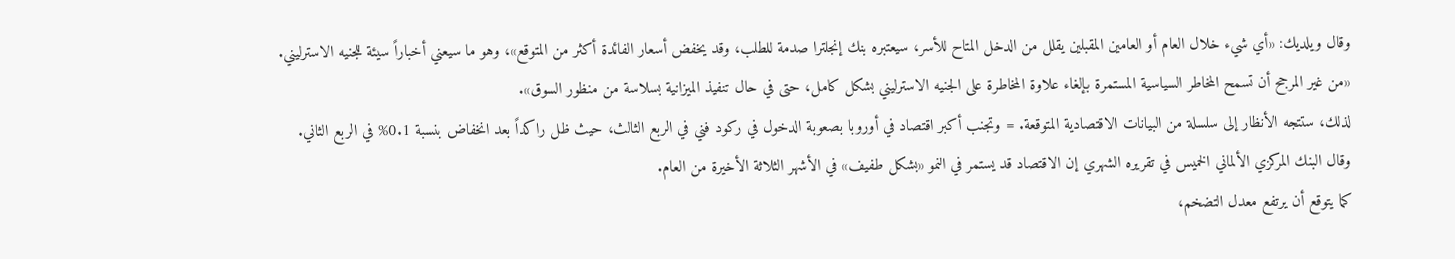وقال ويلديك: «أي شيء خلال العام أو العامين المقبلين يقلل من الدخل المتاح للأسر، سيعتبره بنك إنجلترا صدمة للطلب، وقد يخفض أسعار الفائدة أكثر من المتوقع»، وهو ما سيعني أخباراً سيئة للجنيه الاسترليني.
«من غير المرجح أن تسمح المخاطر السياسية المستمرة بإلغاء علاوة المخاطرة على الجنيه الاسترليني بشكل كامل، حتى في حال تنفيذ الميزانية بسلاسة من منظور السوق».
لذلك، ستتجه الأنظار إلى سلسلة من البيانات الاقتصادية المتوقعة. = وتجنب أكبر اقتصاد في أوروبا بصعوبة الدخول في ركود فني في الربع الثالث، حيث ظل راكداً بعد انخفاض بنسبة 0.1% في الربع الثاني.
وقال البنك المركزي الألماني الخميس في تقريره الشهري إن الاقتصاد قد يستمر في النمو «بشكل طفيف» في الأشهر الثلاثة الأخيرة من العام.
كما يتوقع أن يرتفع معدل التضخم،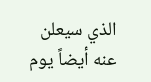الذي سيعلن عنه أيضاً يوم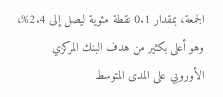الجمعة، بمقدار 0.1 نقطة مئوية ليصل إلى 2.4%، وهو أعلى بكثير من هدف البنك المركزي الأوروبي على المدى المتوسط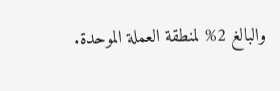والبالغ 2% لمنطقة العملة الموحدة.